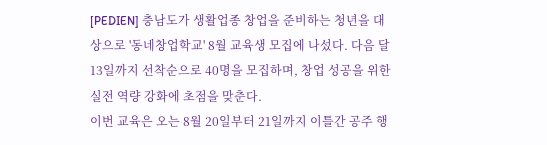[PEDIEN] 충남도가 생활업종 창업을 준비하는 청년을 대상으로 '동네창업학교' 8월 교육생 모집에 나섰다. 다음 달 13일까지 선착순으로 40명을 모집하며, 창업 성공을 위한 실전 역량 강화에 초점을 맞춘다.
이번 교육은 오는 8월 20일부터 21일까지 이틀간 공주 행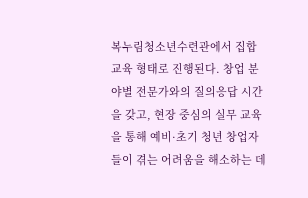복누림청소년수련관에서 집합교육 형태로 진행된다. 창업 분야별 전문가와의 질의응답 시간을 갖고, 현장 중심의 실무 교육을 통해 예비·초기 청년 창업자들이 겪는 어려움을 해소하는 데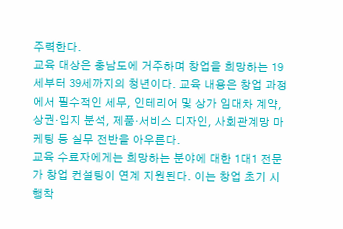주력한다.
교육 대상은 충남도에 거주하며 창업을 희망하는 19세부터 39세까지의 청년이다. 교육 내용은 창업 과정에서 필수적인 세무, 인테리어 및 상가 임대차 계약, 상권·입지 분석, 제품·서비스 디자인, 사회관계망 마케팅 등 실무 전반을 아우른다.
교육 수료자에게는 희망하는 분야에 대한 1대1 전문가 창업 컨설팅이 연계 지원된다. 이는 창업 초기 시행착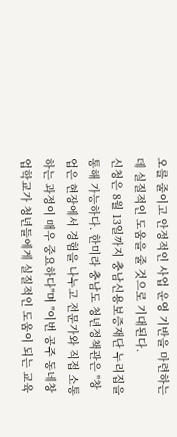오를 줄이고 안정적인 사업 운영 기반을 마련하는 데 실질적인 도움을 줄 것으로 기대된다.
신청은 8월 13일까지 충남신용보증재단 누리집을 통해 가능하다. 한미라 충남도 청년정책관은 "창업은 현장에서 경험을 나누고 전문가와 직접 소통하는 과정이 매우 중요하다"며 "이번 공주 동네창업학교가 청년들에게 실질적인 도움이 되는 교육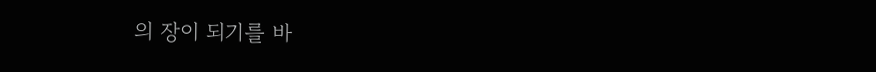의 장이 되기를 바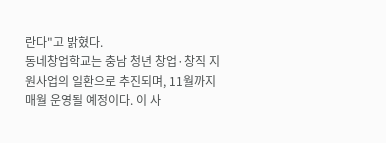란다"고 밝혔다.
동네창업학교는 충남 청년 창업·창직 지원사업의 일환으로 추진되며, 11월까지 매월 운영될 예정이다. 이 사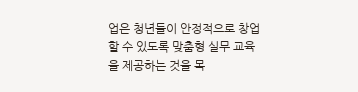업은 청년들이 안정적으로 창업할 수 있도록 맞춤형 실무 교육을 제공하는 것을 목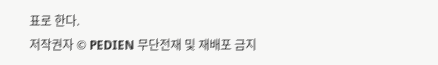표로 한다.
저작권자 © PEDIEN 무단전재 및 재배포 금지